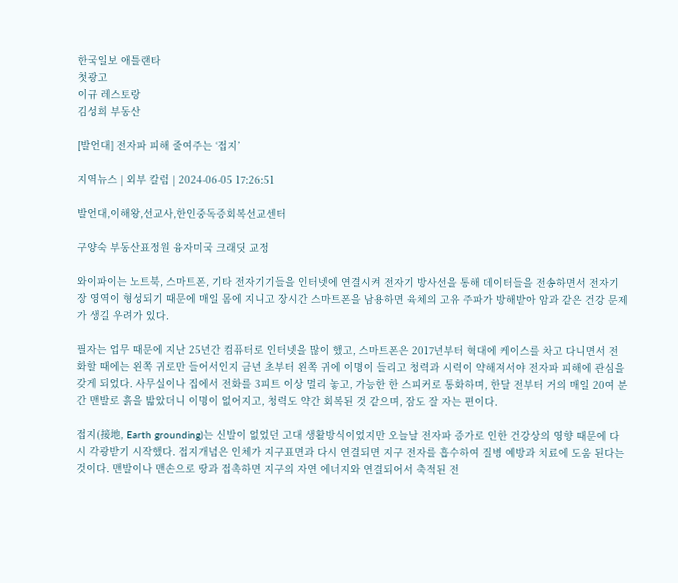한국일보 애틀랜타
첫광고
이규 레스토랑
김성희 부동산

[발언대] 전자파 피해 줄여주는 ‘접지’

지역뉴스 | 외부 칼럼 | 2024-06-05 17:26:51

발언대,이해왕,선교사,한인중독증회복선교센터

구양숙 부동산표정원 융자미국 크래딧 교정

와이파이는 노트북, 스마트폰, 기타 전자기기들을 인터넷에 연결시켜 전자기 방사선을 통해 데이터들을 전송하면서 전자기장 영역이 형성되기 때문에 매일 몸에 지니고 장시간 스마트폰을 남용하면 육체의 고유 주파가 방해받아 암과 같은 건강 문제가 생길 우려가 있다.

필자는 업무 때문에 지난 25년간 컴퓨터로 인터넷을 많이 했고, 스마트폰은 2017년부터 혁대에 케이스를 차고 다니면서 전화할 때에는 왼쪽 귀로만 들어서인지 금년 초부터 왼쪽 귀에 이명이 들리고 청력과 시력이 약해져서야 전자파 피해에 관심을 갖게 되었다. 사무실이나 집에서 전화를 3피트 이상 멀리 놓고, 가능한 한 스피커로 통화하며, 한달 전부터 거의 매일 20여 분간 맨발로 흙을 밟았더니 이명이 없어지고, 청력도 약간 회복된 것 같으며, 잠도 잘 자는 편이다.

접지(接地, Earth grounding)는 신발이 없었던 고대 생활방식이었지만 오늘날 전자파 증가로 인한 건강상의 영향 때문에 다시 각광받기 시작했다. 접지개념은 인체가 지구표면과 다시 연결되면 지구 전자를 흡수하여 질병 예방과 치료에 도움 된다는 것이다. 맨발이나 맨손으로 땅과 접촉하면 지구의 자연 에너지와 연결되어서 축적된 전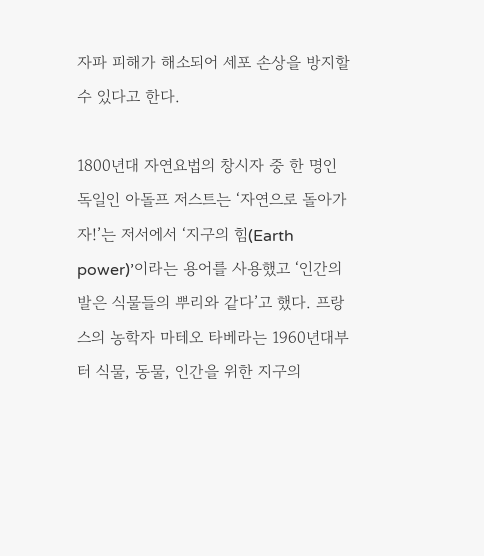자파 피해가 해소되어 세포 손상을 방지할 수 있다고 한다.

1800년대 자연요법의 창시자 중 한 명인 독일인 아돌프 저스트는 ‘자연으로 돌아가자!’는 저서에서 ‘지구의 힘(Earth power)’이라는 용어를 사용했고 ‘인간의 발은 식물들의 뿌리와 같다’고 했다. 프랑스의 농학자 마테오 타베라는 1960년대부터 식물, 동물, 인간을 위한 지구의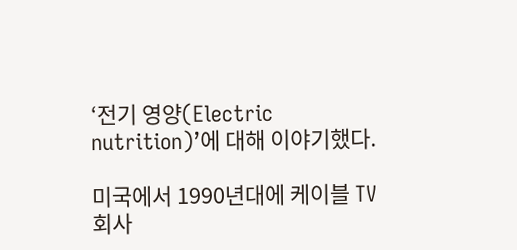‘전기 영양(Electric nutrition)’에 대해 이야기했다.

미국에서 1990년대에 케이블 TV 회사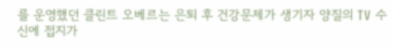를 운영했던 클린트 오베르는 은퇴 후 건강문제가 생기자 양질의 TV 수신에 접지가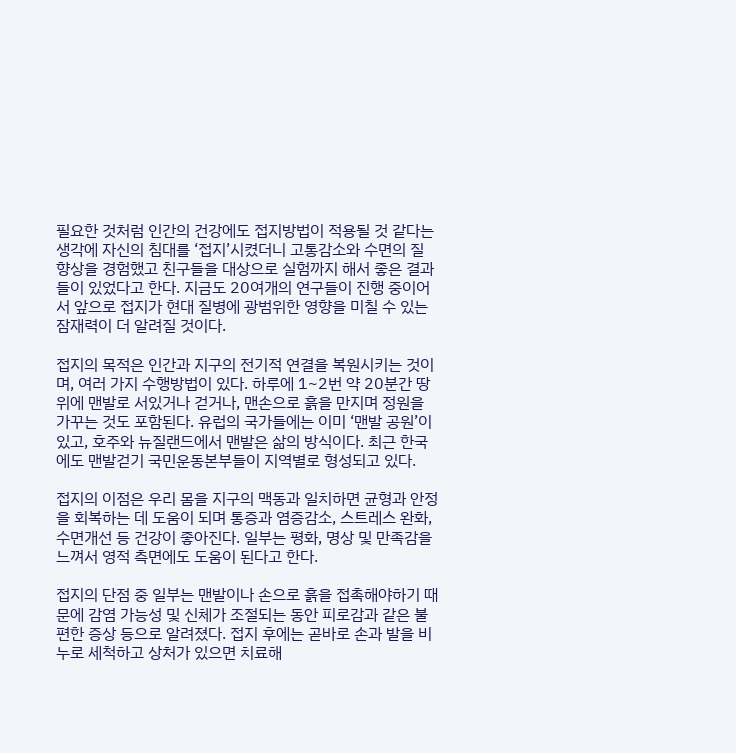필요한 것처럼 인간의 건강에도 접지방법이 적용될 것 같다는 생각에 자신의 침대를 ‘접지’시켰더니 고통감소와 수면의 질 향상을 경험했고 친구들을 대상으로 실험까지 해서 좋은 결과들이 있었다고 한다. 지금도 20여개의 연구들이 진행 중이어서 앞으로 접지가 현대 질병에 광범위한 영향을 미칠 수 있는 잠재력이 더 알려질 것이다.

접지의 목적은 인간과 지구의 전기적 연결을 복원시키는 것이며, 여러 가지 수행방법이 있다. 하루에 1~2번 약 20분간 땅위에 맨발로 서있거나 걷거나, 맨손으로 흙을 만지며 정원을 가꾸는 것도 포함된다. 유럽의 국가들에는 이미 ‘맨발 공원’이 있고, 호주와 뉴질랜드에서 맨발은 삶의 방식이다. 최근 한국에도 맨발걷기 국민운동본부들이 지역별로 형성되고 있다.

접지의 이점은 우리 몸을 지구의 맥동과 일치하면 균형과 안정을 회복하는 데 도움이 되며 통증과 염증감소, 스트레스 완화, 수면개선 등 건강이 좋아진다. 일부는 평화, 명상 및 만족감을 느껴서 영적 측면에도 도움이 된다고 한다.

접지의 단점 중 일부는 맨발이나 손으로 흙을 접촉해야하기 때문에 감염 가능성 및 신체가 조절되는 동안 피로감과 같은 불편한 증상 등으로 알려졌다. 접지 후에는 곧바로 손과 발을 비누로 세척하고 상처가 있으면 치료해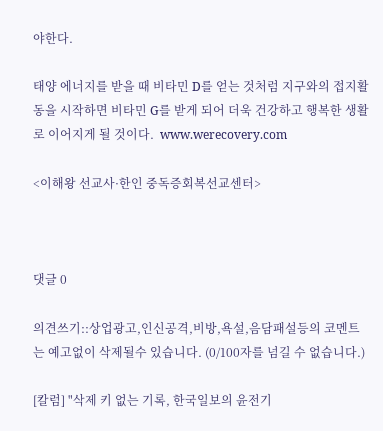야한다.

태양 에너지를 받을 때 비타민 D를 얻는 것처럼 지구와의 접지활동을 시작하면 비타민 G를 받게 되어 더욱 건강하고 행복한 생활로 이어지게 될 것이다.  www.werecovery.com

<이해왕 선교사·한인 중독증회복선교센터>



댓글 0

의견쓰기::상업광고,인신공격,비방,욕설,음담패설등의 코멘트는 예고없이 삭제될수 있습니다. (0/100자를 넘길 수 없습니다.)

[칼럼] "삭제 키 없는 기록, 한국일보의 윤전기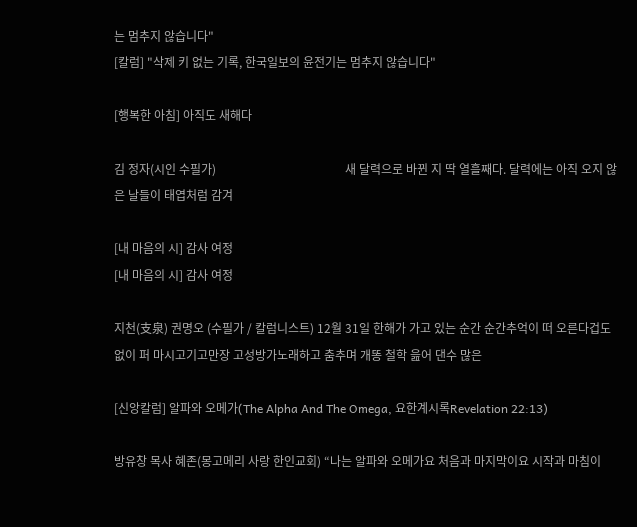는 멈추지 않습니다"
[칼럼] "삭제 키 없는 기록, 한국일보의 윤전기는 멈추지 않습니다"

[행복한 아침] 아직도 새해다

김 정자(시인 수필가)                                           새 달력으로 바뀐 지 딱 열흘째다. 달력에는 아직 오지 않은 날들이 태엽처럼 감겨

[내 마음의 시] 감사 여정
[내 마음의 시] 감사 여정

지천(支泉) 권명오 (수필가 / 칼럼니스트) 12월 31일 한해가 가고 있는 순간 순간추억이 떠 오른다겁도 없이 퍼 마시고기고만장 고성방가노래하고 춤추며 개똥 철학 읊어 댄수 많은

[신앙칼럼] 알파와 오메가(The Alpha And The Omega, 요한계시록Revelation 22:13)

방유창 목사 혜존(몽고메리 사랑 한인교회) “나는 알파와 오메가요 처음과 마지막이요 시작과 마침이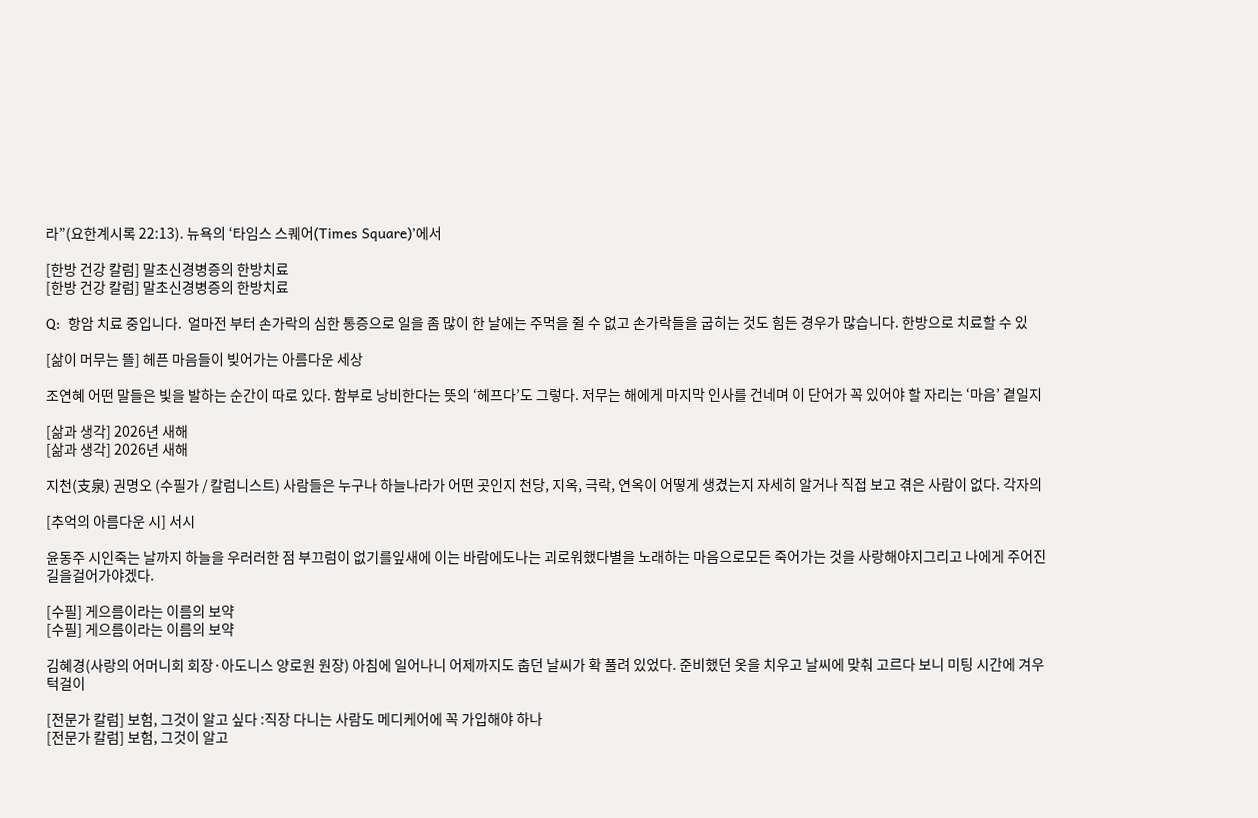라”(요한계시록 22:13). 뉴욕의 ‘타임스 스퀘어(Times Square)’에서

[한방 건강 칼럼] 말초신경병증의 한방치료
[한방 건강 칼럼] 말초신경병증의 한방치료

Q:  항암 치료 중입니다.  얼마전 부터 손가락의 심한 통증으로 일을 좀 많이 한 날에는 주먹을 쥘 수 없고 손가락들을 굽히는 것도 힘든 경우가 많습니다. 한방으로 치료할 수 있

[삶이 머무는 뜰] 헤픈 마음들이 빚어가는 아름다운 세상

조연혜 어떤 말들은 빛을 발하는 순간이 따로 있다. 함부로 낭비한다는 뜻의 ‘헤프다’도 그렇다. 저무는 해에게 마지막 인사를 건네며 이 단어가 꼭 있어야 할 자리는 ‘마음’ 곁일지

[삶과 생각] 2026년 새해
[삶과 생각] 2026년 새해

지천(支泉) 권명오 (수필가 / 칼럼니스트) 사람들은 누구나 하늘나라가 어떤 곳인지 천당, 지옥, 극락, 연옥이 어떻게 생겼는지 자세히 알거나 직접 보고 겪은 사람이 없다. 각자의

[추억의 아름다운 시] 서시

윤동주 시인죽는 날까지 하늘을 우러러한 점 부끄럼이 없기를잎새에 이는 바람에도나는 괴로워했다별을 노래하는 마음으로모든 죽어가는 것을 사랑해야지그리고 나에게 주어진 길을걸어가야겠다.

[수필] 게으름이라는 이름의 보약
[수필] 게으름이라는 이름의 보약

김혜경(사랑의 어머니회 회장·아도니스 양로원 원장) 아침에 일어나니 어제까지도 춥던 날씨가 확 풀려 있었다. 준비했던 옷을 치우고 날씨에 맞춰 고르다 보니 미팅 시간에 겨우 턱걸이

[전문가 칼럼] 보험, 그것이 알고 싶다 :직장 다니는 사람도 메디케어에 꼭 가입해야 하나
[전문가 칼럼] 보험, 그것이 알고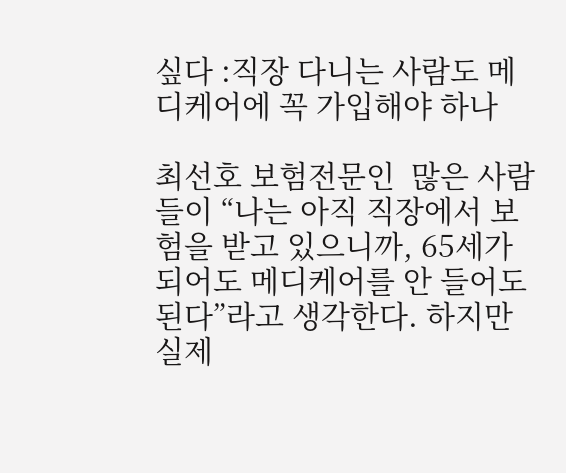싶다 :직장 다니는 사람도 메디케어에 꼭 가입해야 하나

최선호 보험전문인  많은 사람들이 “나는 아직 직장에서 보험을 받고 있으니까, 65세가 되어도 메디케어를 안 들어도 된다”라고 생각한다. 하지만 실제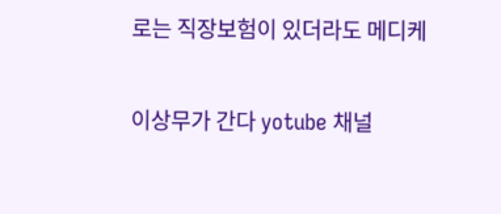로는 직장보험이 있더라도 메디케

이상무가 간다 yotube 채널